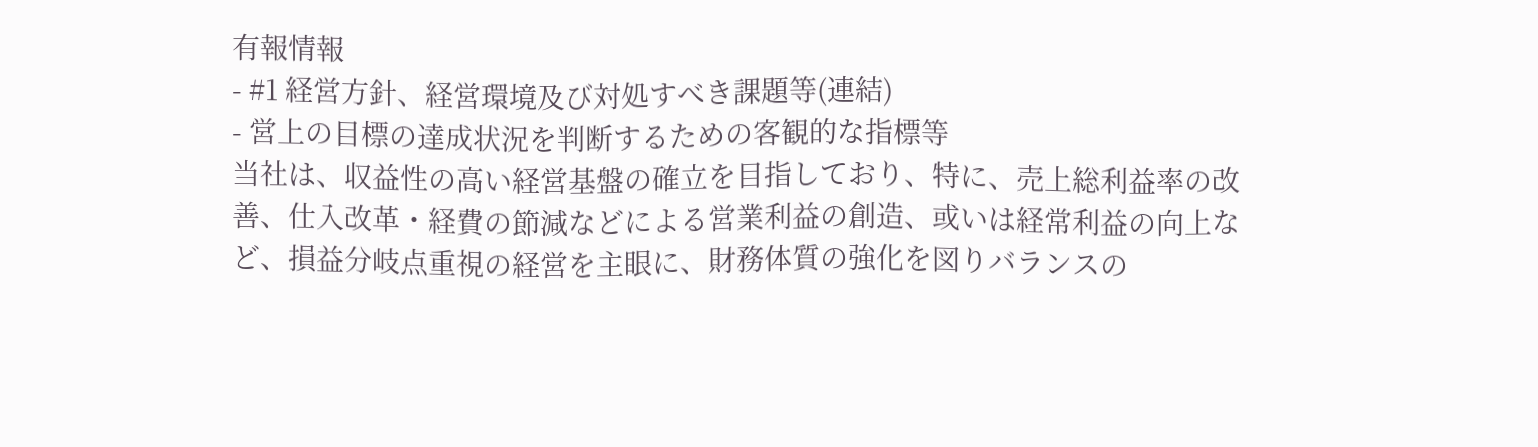有報情報
- #1 経営方針、経営環境及び対処すべき課題等(連結)
- 営上の目標の達成状況を判断するための客観的な指標等
当社は、収益性の高い経営基盤の確立を目指しており、特に、売上総利益率の改善、仕入改革・経費の節減などによる営業利益の創造、或いは経常利益の向上など、損益分岐点重視の経営を主眼に、財務体質の強化を図りバランスの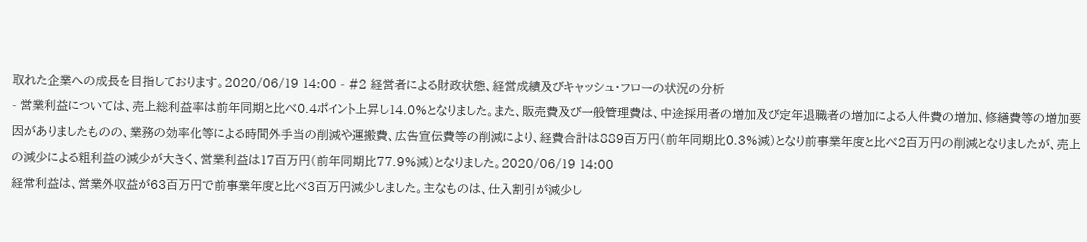取れた企業への成長を目指しております。2020/06/19 14:00 - #2 経営者による財政状態、経営成績及びキャッシュ・フローの状況の分析
- 営業利益については、売上総利益率は前年同期と比べ0.4ポイント上昇し14.0%となりました。また、販売費及び一般管理費は、中途採用者の増加及び定年退職者の増加による人件費の増加、修繕費等の増加要因がありましたものの、業務の効率化等による時間外手当の削減や運搬費、広告宣伝費等の削減により、経費合計は889百万円(前年同期比0.3%減)となり前事業年度と比べ2百万円の削減となりましたが、売上の減少による粗利益の減少が大きく、営業利益は17百万円(前年同期比77.9%減)となりました。2020/06/19 14:00
経常利益は、営業外収益が63百万円で前事業年度と比べ3百万円減少しました。主なものは、仕入割引が減少し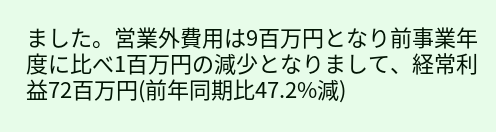ました。営業外費用は9百万円となり前事業年度に比べ1百万円の減少となりまして、経常利益72百万円(前年同期比47.2%減)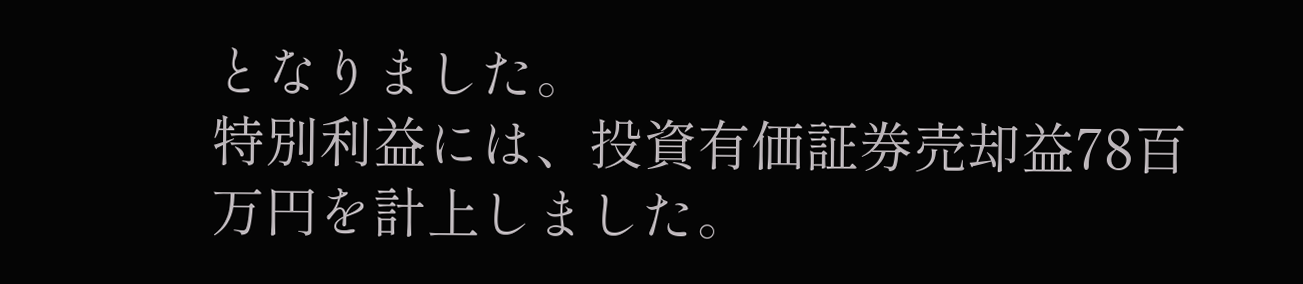となりました。
特別利益には、投資有価証券売却益78百万円を計上しました。